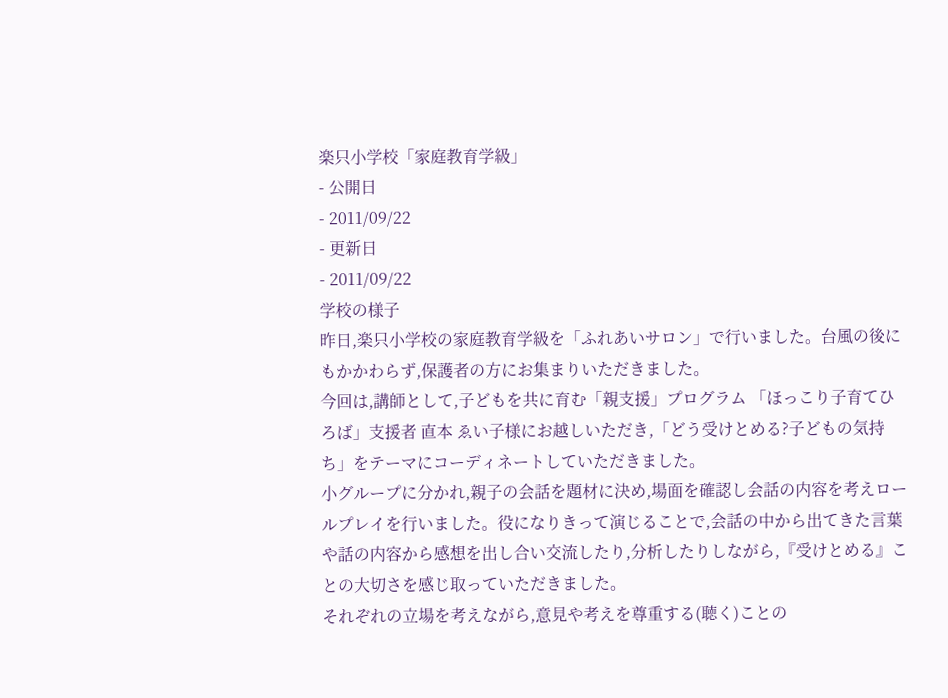楽只小学校「家庭教育学級」
- 公開日
- 2011/09/22
- 更新日
- 2011/09/22
学校の様子
昨日,楽只小学校の家庭教育学級を「ふれあいサロン」で行いました。台風の後にもかかわらず,保護者の方にお集まりいただきました。
今回は,講師として,子どもを共に育む「親支援」プログラム 「ほっこり子育てひろば」支援者 直本 ゑい子様にお越しいただき,「どう受けとめる?子どもの気持ち」をテーマにコーディネートしていただきました。
小グループに分かれ,親子の会話を題材に決め,場面を確認し会話の内容を考えロールプレイを行いました。役になりきって演じることで,会話の中から出てきた言葉や話の内容から感想を出し合い交流したり,分析したりしながら,『受けとめる』ことの大切さを感じ取っていただきました。
それぞれの立場を考えながら,意見や考えを尊重する(聴く)ことの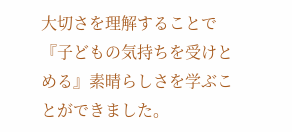大切さを理解することで『子どもの気持ちを受けとめる』素晴らしさを学ぶことができました。